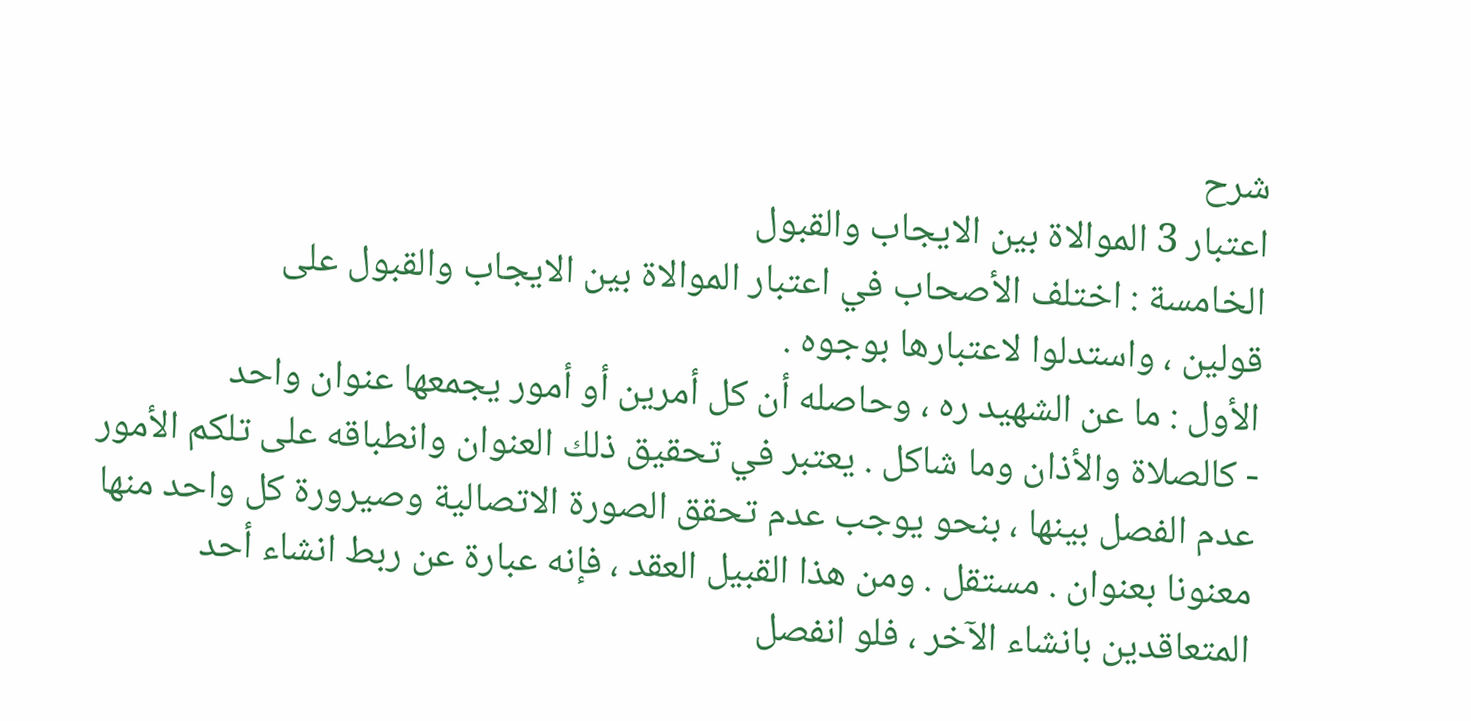شرح
اعتبار 3 الموالاة بين الايجاب والقبول
الخامسة : اختلف الأصحاب في اعتبار الموالاة بين الايجاب والقبول على
قولين ، واستدلوا لاعتبارها بوجوه .
الأول : ما عن الشهيد ره ، وحاصله أن كل أمرين أو أمور يجمعها عنوان واحد
- كالصلاة والأذان وما شاكل . يعتبر في تحقيق ذلك العنوان وانطباقه على تلكم الأمور
عدم الفصل بينها ، بنحو يوجب عدم تحقق الصورة الاتصالية وصيرورة كل واحد منها
معنونا بعنوان . مستقل . ومن هذا القبيل العقد ، فإنه عبارة عن ربط انشاء أحد
المتعاقدين بانشاء الآخر ، فلو انفصل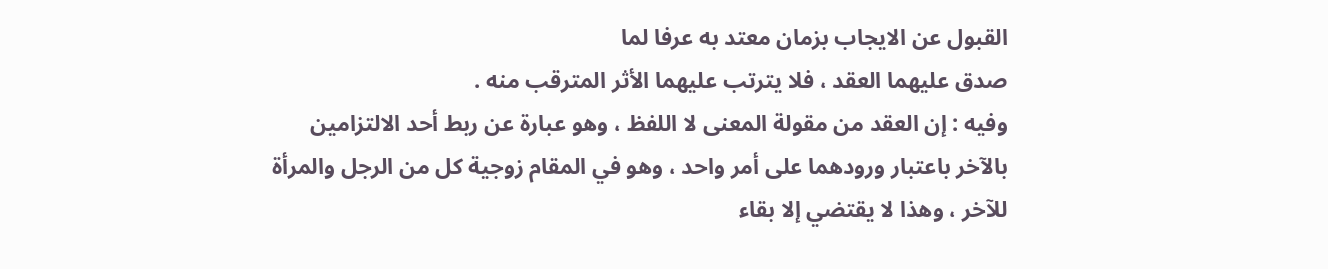القبول عن الايجاب بزمان معتد به عرفا لما
صدق عليهما العقد ، فلا يترتب عليهما الأثر المترقب منه .
وفيه : إن العقد من مقولة المعنى لا اللفظ ، وهو عبارة عن ربط أحد الالتزامين
بالآخر باعتبار ورودهما على أمر واحد ، وهو في المقام زوجية كل من الرجل والمرأة
للآخر ، وهذا لا يقتضي إلا بقاء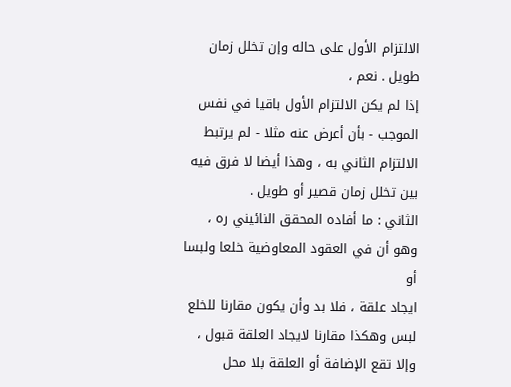الالتزام الأول على حاله وإن تخلل زمان طويل . نعم ،
إذا لم يكن الالتزام الأول باقيا في نفس الموجب - بأن أعرض عنه مثلا - لم يرتبط
الالتزام الثاني به ، وهذا أيضا لا فرق فيه بين تخلل زمان قصير أو طويل .
الثاني : ما أفاده المحقق النائيني ره ، وهو أن في العقود المعاوضية خلعا ولبسا أو
ايجاد علقة ، فلا بد وأن يكون مقارنا للخلع لبس وهكذا مقارنا لايجاد العلقة قبول ،
وإلا تقع الإضافة أو العلقة بلا محل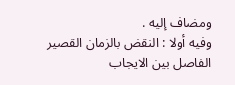ومضاف إليه .
وفيه أولا : النقض بالزمان القصير الفاصل بين الايجاب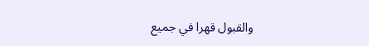والقبول قهرا في جميع